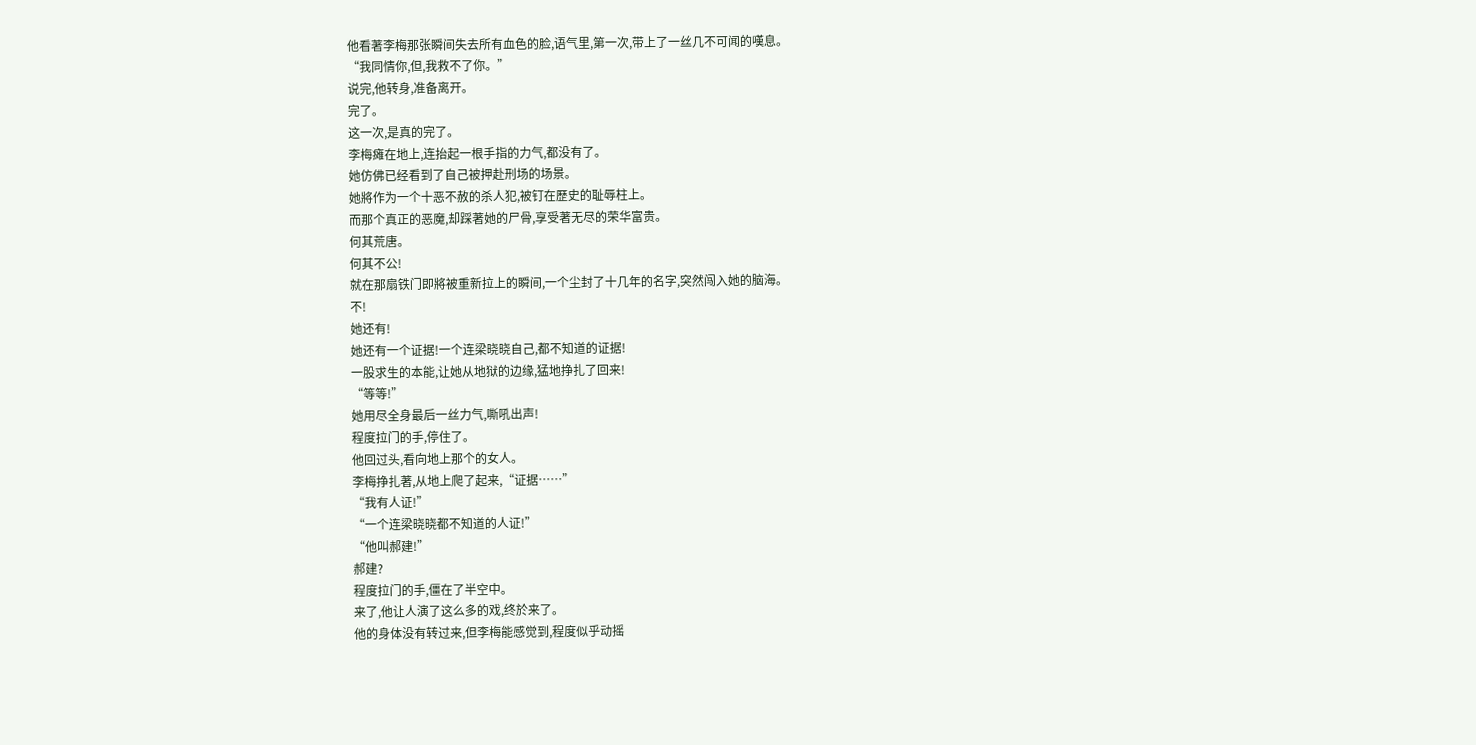他看著李梅那张瞬间失去所有血色的脸,语气里,第一次,带上了一丝几不可闻的嘆息。
“我同情你,但,我救不了你。”
说完,他转身,准备离开。
完了。
这一次,是真的完了。
李梅瘫在地上,连抬起一根手指的力气,都没有了。
她仿佛已经看到了自己被押赴刑场的场景。
她將作为一个十恶不赦的杀人犯,被钉在歷史的耻辱柱上。
而那个真正的恶魔,却踩著她的尸骨,享受著无尽的荣华富贵。
何其荒唐。
何其不公!
就在那扇铁门即將被重新拉上的瞬间,一个尘封了十几年的名字,突然闯入她的脑海。
不!
她还有!
她还有一个证据!一个连梁晓晓自己,都不知道的证据!
一股求生的本能,让她从地狱的边缘,猛地挣扎了回来!
“等等!”
她用尽全身最后一丝力气,嘶吼出声!
程度拉门的手,停住了。
他回过头,看向地上那个的女人。
李梅挣扎著,从地上爬了起来,“证据……”
“我有人证!”
“一个连梁晓晓都不知道的人证!”
“他叫郝建!”
郝建?
程度拉门的手,僵在了半空中。
来了,他让人演了这么多的戏,终於来了。
他的身体没有转过来,但李梅能感觉到,程度似乎动摇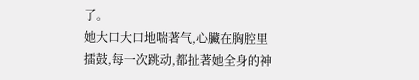了。
她大口大口地喘著气,心臟在胸腔里擂鼓,每一次跳动,都扯著她全身的神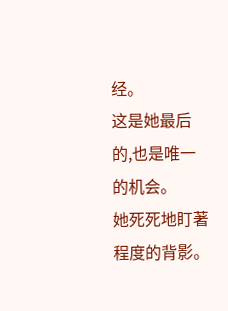经。
这是她最后的,也是唯一的机会。
她死死地盯著程度的背影。